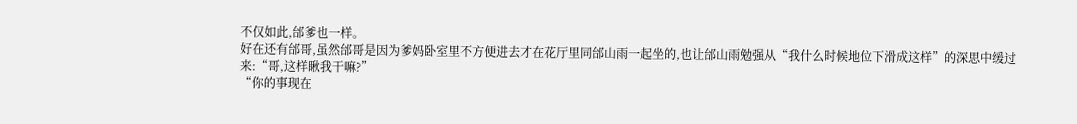不仅如此,邰爹也一样。
好在还有邰哥,虽然邰哥是因为爹妈卧室里不方便进去才在花厅里同邰山雨一起坐的,也让邰山雨勉强从“我什么时候地位下滑成这样”的深思中缓过来:“哥,这样瞅我干嘛?”
“你的事现在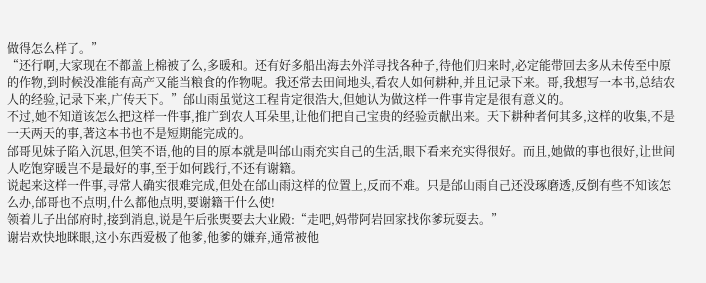做得怎么样了。”
“还行啊,大家现在不都盖上棉被了么,多暖和。还有好多船出海去外洋寻找各种子,待他们归来时,必定能带回去多从未传至中原的作物,到时候没准能有高产又能当粮食的作物呢。我还常去田间地头,看农人如何耕种,并且记录下来。哥,我想写一本书,总结农人的经验,记录下来,广传天下。”邰山雨虽觉这工程肯定很浩大,但她认为做这样一件事肯定是很有意义的。
不过,她不知道该怎么把这样一件事,推广到农人耳朵里,让他们把自己宝贵的经验贡献出来。天下耕种者何其多,这样的收集,不是一天两天的事,著这本书也不是短期能完成的。
邰哥见妹子陷入沉思,但笑不语,他的目的原本就是叫邰山雨充实自己的生活,眼下看来充实得很好。而且,她做的事也很好,让世间人吃饱穿暖岂不是最好的事,至于如何践行,不还有谢籍。
说起来这样一件事,寻常人确实很难完成,但处在邰山雨这样的位置上,反而不难。只是邰山雨自己还没琢磨透,反倒有些不知该怎么办,邰哥也不点明,什么都他点明,要谢籍干什么使!
领着儿子出邰府时,接到消息,说是午后张煚要去大业殿:“走吧,妈带阿岩回家找你爹玩耍去。”
谢岩欢快地眯眼,这小东西爱极了他爹,他爹的嫌弃,通常被他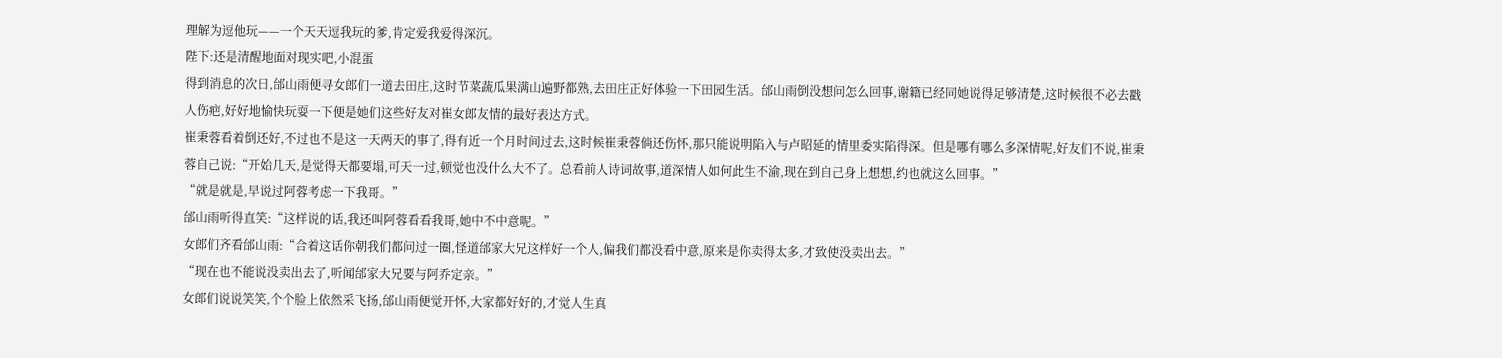理解为逗他玩——一个天天逗我玩的爹,肯定爱我爱得深沉。
陛下:还是清醒地面对现实吧,小混蛋
得到消息的次日,邰山雨便寻女郎们一道去田庄,这时节菜蔬瓜果满山遍野都熟,去田庄正好体验一下田园生活。邰山雨倒没想问怎么回事,谢籍已经同她说得足够清楚,这时候很不必去戳人伤疤,好好地愉快玩耍一下便是她们这些好友对崔女郎友情的最好表达方式。
崔秉蓉看着倒还好,不过也不是这一天两天的事了,得有近一个月时间过去,这时候崔秉蓉倘还伤怀,那只能说明陷入与卢昭延的情里委实陷得深。但是哪有哪么多深情呢,好友们不说,崔秉蓉自己说:“开始几天,是觉得天都要塌,可天一过,顿觉也没什么大不了。总看前人诗词故事,道深情人如何此生不渝,现在到自己身上想想,约也就这么回事。”
“就是就是,早说过阿蓉考虑一下我哥。”
邰山雨听得直笑:“这样说的话,我还叫阿蓉看看我哥,她中不中意呢。”
女郎们齐看邰山雨:“合着这话你朝我们都问过一圈,怪道邰家大兄这样好一个人,偏我们都没看中意,原来是你卖得太多,才致使没卖出去。”
“现在也不能说没卖出去了,听闻邰家大兄要与阿乔定亲。”
女郎们说说笑笑,个个脸上依然采飞扬,邰山雨便觉开怀,大家都好好的,才觉人生真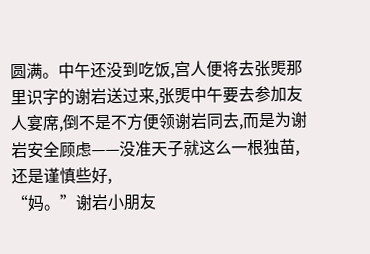圆满。中午还没到吃饭,宫人便将去张煚那里识字的谢岩送过来,张煚中午要去参加友人宴席,倒不是不方便领谢岩同去,而是为谢岩安全顾虑——没准天子就这么一根独苗,还是谨慎些好,
“妈。”谢岩小朋友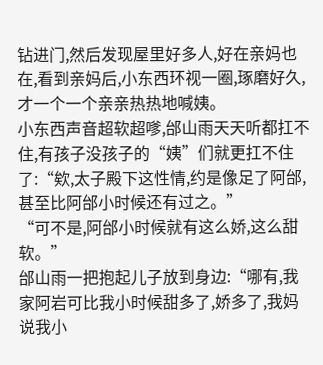钻进门,然后发现屋里好多人,好在亲妈也在,看到亲妈后,小东西环视一圈,琢磨好久,才一个一个亲亲热热地喊姨。
小东西声音超软超嗲,邰山雨天天听都扛不住,有孩子没孩子的“姨”们就更扛不住了:“欸,太子殿下这性情,约是像足了阿邰,甚至比阿邰小时候还有过之。”
“可不是,阿邰小时候就有这么娇,这么甜软。”
邰山雨一把抱起儿子放到身边:“哪有,我家阿岩可比我小时候甜多了,娇多了,我妈说我小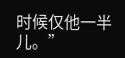时候仅他一半儿。”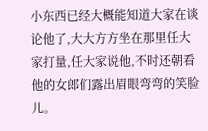小东西已经大概能知道大家在谈论他了,大大方方坐在那里任大家打量,任大家说他,不时还朝看他的女郎们露出眉眼弯弯的笑脸儿。